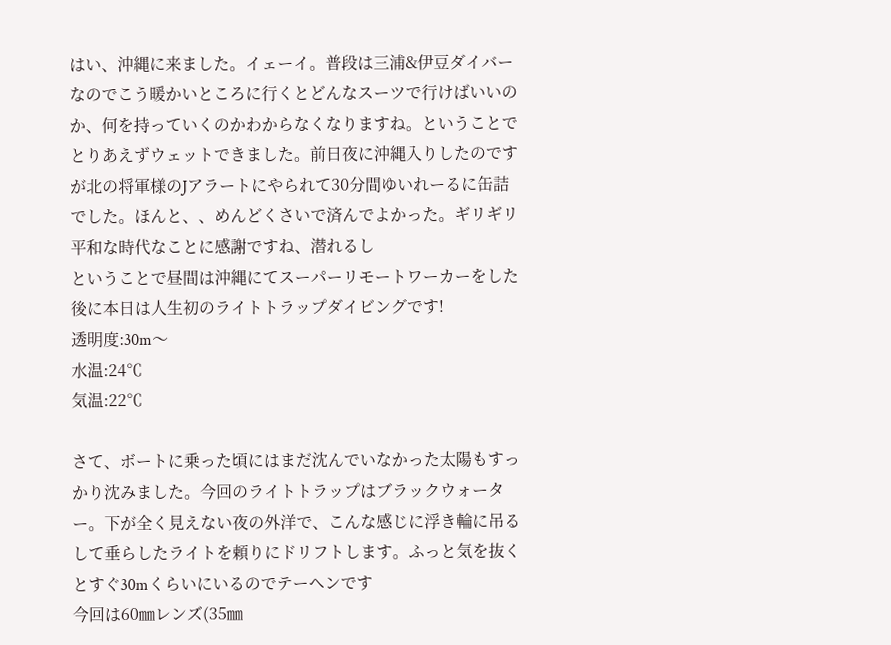はい、沖縄に来ました。イェーイ。普段は三浦&伊豆ダイバーなのでこう暖かいところに行くとどんなスーツで行けばいいのか、何を持っていくのかわからなくなりますね。ということでとりあえずウェットできました。前日夜に沖縄入りしたのですが北の将軍様のJアラートにやられて30分間ゆいれーるに缶詰でした。ほんと、、めんどくさいで済んでよかった。ギリギリ平和な時代なことに感謝ですね、潜れるし
ということで昼間は沖縄にてスーパーリモートワーカーをした後に本日は人生初のライトトラップダイビングです!
透明度:30m〜
水温:24℃
気温:22℃

さて、ボートに乗った頃にはまだ沈んでいなかった太陽もすっかり沈みました。今回のライトトラップはブラックウォーター。下が全く見えない夜の外洋で、こんな感じに浮き輪に吊るして垂らしたライトを頼りにドリフトします。ふっと気を抜くとすぐ30mくらいにいるのでテーヘンです
今回は60㎜レンズ(35㎜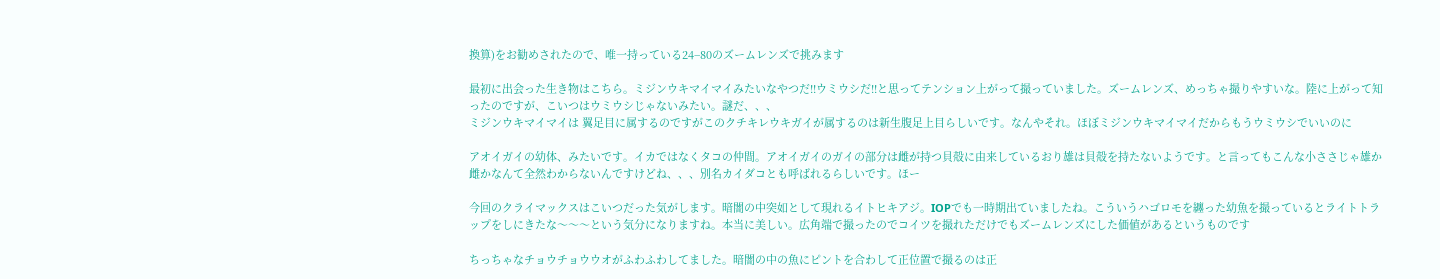換算)をお勧めされたので、唯一持っている24−80のズームレンズで挑みます

最初に出会った生き物はこちら。ミジンウキマイマイみたいなやつだ!!ウミウシだ!!と思ってテンション上がって撮っていました。ズームレンズ、めっちゃ撮りやすいな。陸に上がって知ったのですが、こいつはウミウシじゃないみたい。謎だ、、、
ミジンウキマイマイは 翼足目に属するのですがこのクチキレウキガイが属するのは新生腹足上目らしいです。なんやそれ。ほぼミジンウキマイマイだからもうウミウシでいいのに

アオイガイの幼体、みたいです。イカではなくタコの仲間。アオイガイのガイの部分は雌が持つ貝殻に由来しているおり雄は貝殻を持たないようです。と言ってもこんな小ささじゃ雄か雌かなんて全然わからないんですけどね、、、別名カイダコとも呼ばれるらしいです。ほー

今回のクライマックスはこいつだった気がします。暗闇の中突如として現れるイトヒキアジ。IOPでも一時期出ていましたね。こういうハゴロモを纏った幼魚を撮っているとライトトラップをしにきたな〜〜〜という気分になりますね。本当に美しい。広角端で撮ったのでコイツを撮れただけでもズームレンズにした価値があるというものです

ちっちゃなチョウチョウウオがふわふわしてました。暗闇の中の魚にピントを合わして正位置で撮るのは正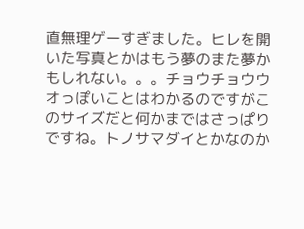直無理ゲーすぎました。ヒレを開いた写真とかはもう夢のまた夢かもしれない。。。チョウチョウウオっぽいことはわかるのですがこのサイズだと何かまではさっぱりですね。トノサマダイとかなのか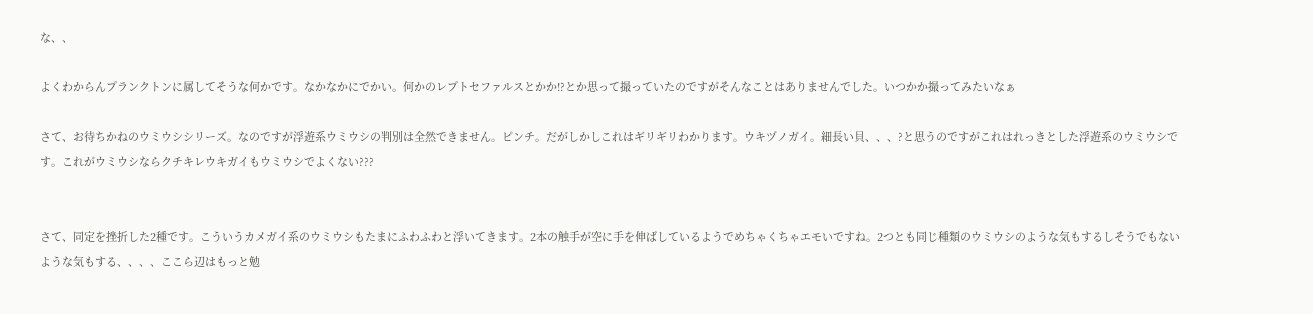な、、

よくわからんプランクトンに属してそうな何かです。なかなかにでかい。何かのレプトセファルスとかか!?とか思って撮っていたのですがそんなことはありませんでした。いつかか撮ってみたいなぁ

さて、お待ちかねのウミウシシリーズ。なのですが浮遊系ウミウシの判別は全然できません。ピンチ。だがしかしこれはギリギリわかります。ウキヅノガイ。細長い貝、、、?と思うのですがこれはれっきとした浮遊系のウミウシです。これがウミウシならクチキレウキガイもウミウシでよくない???


さて、同定を挫折した2種です。こういうカメガイ系のウミウシもたまにふわふわと浮いてきます。2本の触手が空に手を伸ばしているようでめちゃくちゃエモいですね。2つとも同じ種類のウミウシのような気もするしそうでもないような気もする、、、、ここら辺はもっと勉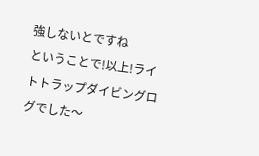強しないとですね
ということで!以上!ライトトラップダイビングログでした〜